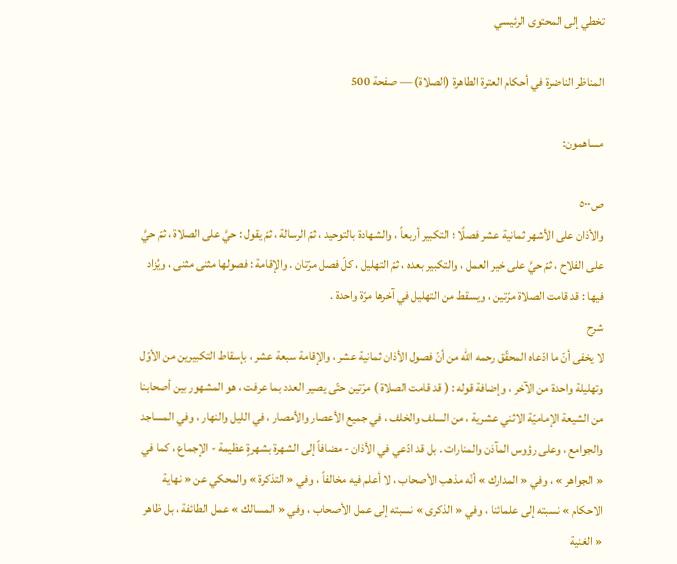تخطي إلى المحتوى الرئيسي

المناظر الناضرة في أحكام العترة الطاهرة (الصلاة) — صفحة 500

مساهمون:

ص٥٠٠
والأذان على الأشهر ثمانية عشر فصلًا ؛ التكبير أربعاً ، والشهادة بالتوحيد ، ثمّ الرسالة ، ثمّ يقول : حيَّ على الصلاة ، ثمّ حيَّ على الفلاح ، ثمّ حيَّ على خير العمل ، والتكبير بعده ، ثمّ التهليل ، كلّ فصل مرّتان . والإقامة : فصولها مثنى مثنى ، ويُزاد فيها : قد قامت الصلاة مرّتين ، ويسقط من التهليل في آخرها مرّة واحدة .
شرح
لا يخفى أنّ ما ادّعاه المحقّق رحمه الله من أنّ فصول الأذان ثمانية عشر ، والإقامة سبعة عشر ، بإسقاط التكبيرين من الأوّل وتهليلة واحدة من الآخر ، وإضافة قوله : ( قد قامت الصلاة ) مرّتين حتّى يصير العدد بما عرفت ، هو المشهور بين أصحابنا من الشيعة الإماميّة الاثني عشرية ، من السلف والخلف ، في جميع الأعصار والأمصار ، في الليل والنهار ، وفي المساجد والجوامع ، وعلى رؤوس المآذن والمنارات . بل قد ادّعي في الأذان - مضافاً إلى الشهرة بشهرةٍ عظيمة - الإجماع ، كما في « الجواهر » ، وفي « المدارك » أنّه مذهب الأصحاب ، لا أعلم فيه مخالفاً ، وفي « التذكرة » والمحكي عن « نهاية الاحكام » نسبته إلى علمائنا ، وفي « الذكرى » نسبته إلى عمل الأصحاب ، وفي « المسالك » عمل الطائفة ، بل ظاهر « الغنية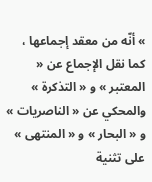» أنّه من معقد إجماعها ، كما نقل الإجماع عن « المعتبر » و « التذكرة » والمحكي عن « الناصريات » و « البحار » و « المنتهى » على تثنية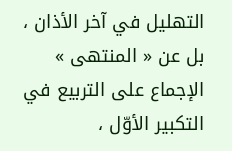التهليل في آخر الأذان ، بل عن « المنتهى » الإجماع على التربيع في التكبير الأوّل ،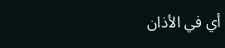أي في الأذان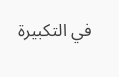في التكبيرة